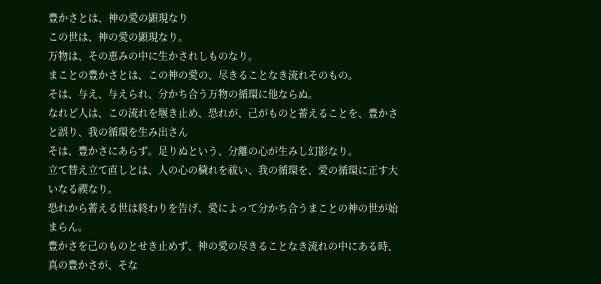豊かさとは、神の愛の顕現なり
この世は、神の愛の顕現なり。
万物は、その恵みの中に生かされしものなり。
まことの豊かさとは、この神の愛の、尽きることなき流れそのもの。
そは、与え、与えられ、分かち合う万物の循環に他ならぬ。
なれど人は、この流れを堰き止め、恐れが、己がものと蓄えることを、豊かさと誤り、我の循環を生み出さん
そは、豊かさにあらず。足りぬという、分離の心が生みし幻影なり。
立て替え立て直しとは、人の心の穢れを祓い、我の循環を、愛の循環に正す大いなる禊なり。
恐れから蓄える世は終わりを告げ、愛によって分かち合うまことの神の世が始まらん。
豊かさを己のものとせき止めず、神の愛の尽きることなき流れの中にある時、真の豊かさが、そな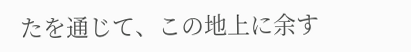たを通じて、この地上に余す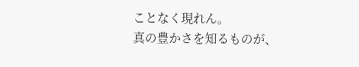ことなく現れん。
真の豊かさを知るものが、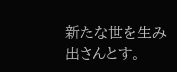新たな世を生み出さんとす。